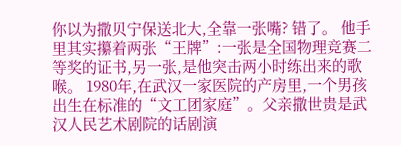你以为撒贝宁保送北大,全靠一张嘴? 错了。 他手里其实攥着两张“王牌”:一张是全国物理竞赛二等奖的证书,另一张,是他突击两小时练出来的歌喉。 1980年,在武汉一家医院的产房里,一个男孩出生在标准的“文工团家庭”。父亲撒世贵是武汉人民艺术剧院的话剧演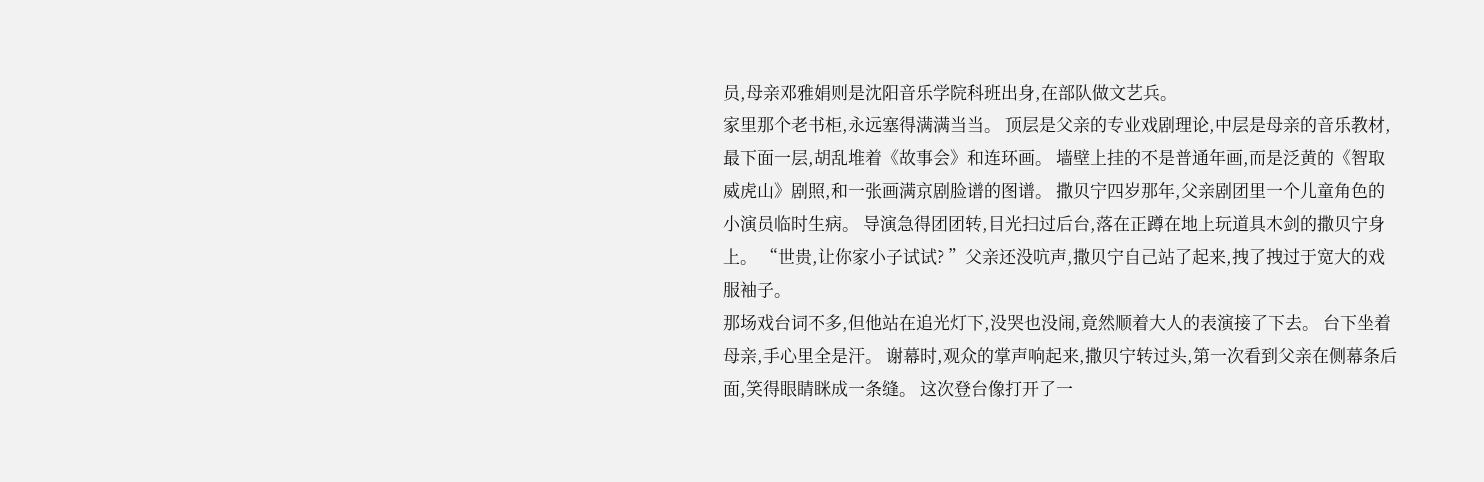员,母亲邓雅娟则是沈阳音乐学院科班出身,在部队做文艺兵。
家里那个老书柜,永远塞得满满当当。 顶层是父亲的专业戏剧理论,中层是母亲的音乐教材,最下面一层,胡乱堆着《故事会》和连环画。 墙壁上挂的不是普通年画,而是泛黄的《智取威虎山》剧照,和一张画满京剧脸谱的图谱。 撒贝宁四岁那年,父亲剧团里一个儿童角色的小演员临时生病。 导演急得团团转,目光扫过后台,落在正蹲在地上玩道具木剑的撒贝宁身上。 “世贵,让你家小子试试? ”父亲还没吭声,撒贝宁自己站了起来,拽了拽过于宽大的戏服袖子。
那场戏台词不多,但他站在追光灯下,没哭也没闹,竟然顺着大人的表演接了下去。 台下坐着母亲,手心里全是汗。 谢幕时,观众的掌声响起来,撒贝宁转过头,第一次看到父亲在侧幕条后面,笑得眼睛眯成一条缝。 这次登台像打开了一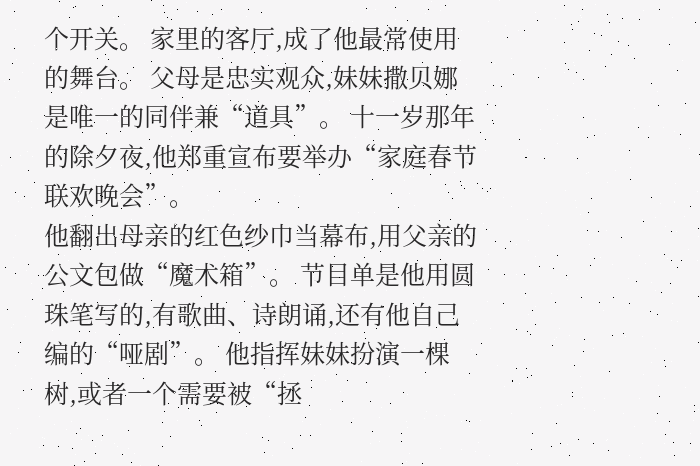个开关。 家里的客厅,成了他最常使用的舞台。 父母是忠实观众,妹妹撒贝娜是唯一的同伴兼“道具”。 十一岁那年的除夕夜,他郑重宣布要举办“家庭春节联欢晚会”。
他翻出母亲的红色纱巾当幕布,用父亲的公文包做“魔术箱”。 节目单是他用圆珠笔写的,有歌曲、诗朗诵,还有他自己编的“哑剧”。 他指挥妹妹扮演一棵树,或者一个需要被“拯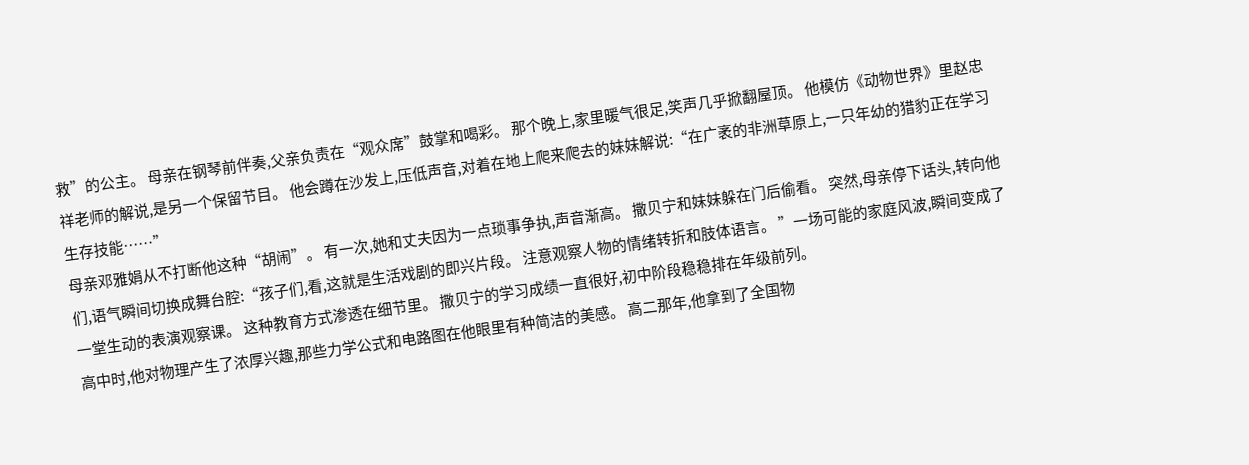救”的公主。 母亲在钢琴前伴奏,父亲负责在“观众席”鼓掌和喝彩。 那个晚上,家里暖气很足,笑声几乎掀翻屋顶。 他模仿《动物世界》里赵忠祥老师的解说,是另一个保留节目。 他会蹲在沙发上,压低声音,对着在地上爬来爬去的妹妹解说:“在广袤的非洲草原上,一只年幼的猎豹正在学习生存技能……”
母亲邓雅娟从不打断他这种“胡闹”。 有一次,她和丈夫因为一点琐事争执,声音渐高。 撒贝宁和妹妹躲在门后偷看。 突然,母亲停下话头,转向他们,语气瞬间切换成舞台腔:“孩子们,看,这就是生活戏剧的即兴片段。 注意观察人物的情绪转折和肢体语言。 ”一场可能的家庭风波,瞬间变成了一堂生动的表演观察课。 这种教育方式渗透在细节里。 撒贝宁的学习成绩一直很好,初中阶段稳稳排在年级前列。
高中时,他对物理产生了浓厚兴趣,那些力学公式和电路图在他眼里有种简洁的美感。 高二那年,他拿到了全国物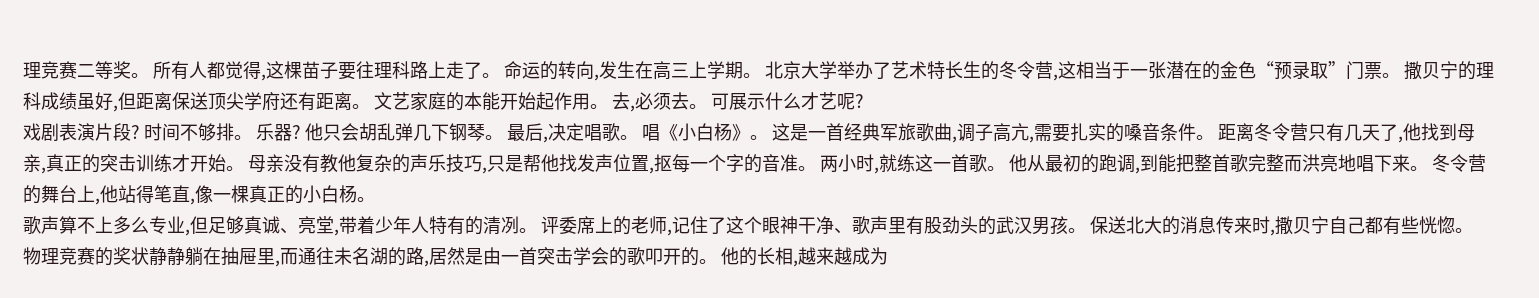理竞赛二等奖。 所有人都觉得,这棵苗子要往理科路上走了。 命运的转向,发生在高三上学期。 北京大学举办了艺术特长生的冬令营,这相当于一张潜在的金色“预录取”门票。 撒贝宁的理科成绩虽好,但距离保送顶尖学府还有距离。 文艺家庭的本能开始起作用。 去,必须去。 可展示什么才艺呢?
戏剧表演片段? 时间不够排。 乐器? 他只会胡乱弹几下钢琴。 最后,决定唱歌。 唱《小白杨》。 这是一首经典军旅歌曲,调子高亢,需要扎实的嗓音条件。 距离冬令营只有几天了,他找到母亲,真正的突击训练才开始。 母亲没有教他复杂的声乐技巧,只是帮他找发声位置,抠每一个字的音准。 两小时,就练这一首歌。 他从最初的跑调,到能把整首歌完整而洪亮地唱下来。 冬令营的舞台上,他站得笔直,像一棵真正的小白杨。
歌声算不上多么专业,但足够真诚、亮堂,带着少年人特有的清冽。 评委席上的老师,记住了这个眼神干净、歌声里有股劲头的武汉男孩。 保送北大的消息传来时,撒贝宁自己都有些恍惚。 物理竞赛的奖状静静躺在抽屉里,而通往未名湖的路,居然是由一首突击学会的歌叩开的。 他的长相,越来越成为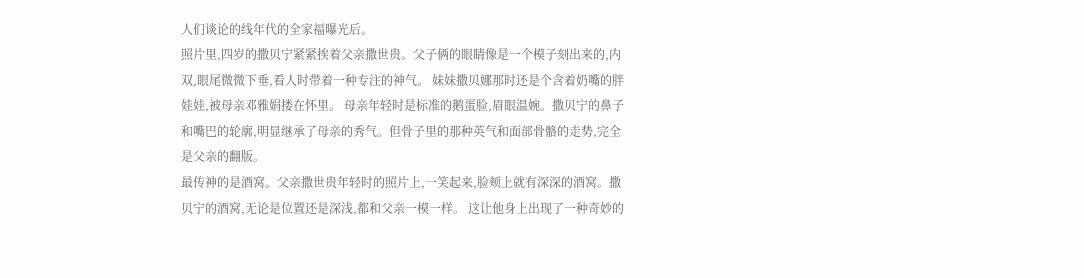人们谈论的线年代的全家福曝光后。
照片里,四岁的撒贝宁紧紧挨着父亲撒世贵。父子俩的眼睛像是一个模子刻出来的,内双,眼尾微微下垂,看人时带着一种专注的神气。 妹妹撒贝娜那时还是个含着奶嘴的胖娃娃,被母亲邓雅娟搂在怀里。 母亲年轻时是标准的鹅蛋脸,眉眼温婉。撒贝宁的鼻子和嘴巴的轮廓,明显继承了母亲的秀气。但骨子里的那种英气和面部骨骼的走势,完全是父亲的翻版。
最传神的是酒窝。父亲撒世贵年轻时的照片上,一笑起来,脸颊上就有深深的酒窝。撒贝宁的酒窝,无论是位置还是深浅,都和父亲一模一样。 这让他身上出现了一种奇妙的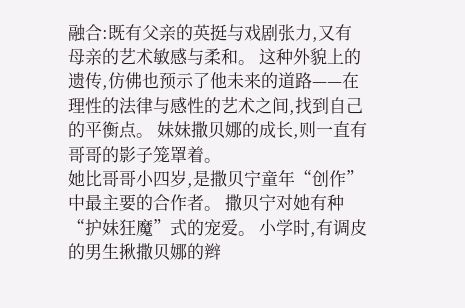融合:既有父亲的英挺与戏剧张力,又有母亲的艺术敏感与柔和。 这种外貌上的遗传,仿佛也预示了他未来的道路——在理性的法律与感性的艺术之间,找到自己的平衡点。 妹妹撒贝娜的成长,则一直有哥哥的影子笼罩着。
她比哥哥小四岁,是撒贝宁童年“创作”中最主要的合作者。 撒贝宁对她有种“护妹狂魔”式的宠爱。 小学时,有调皮的男生揪撒贝娜的辫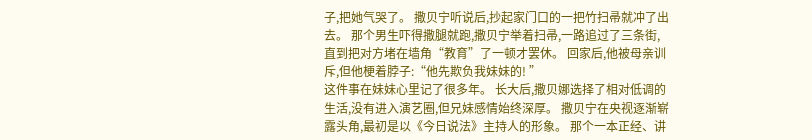子,把她气哭了。 撒贝宁听说后,抄起家门口的一把竹扫帚就冲了出去。 那个男生吓得撒腿就跑,撒贝宁举着扫帚,一路追过了三条街,直到把对方堵在墙角“教育”了一顿才罢休。 回家后,他被母亲训斥,但他梗着脖子:“他先欺负我妹妹的! ”
这件事在妹妹心里记了很多年。 长大后,撒贝娜选择了相对低调的生活,没有进入演艺圈,但兄妹感情始终深厚。 撒贝宁在央视逐渐崭露头角,最初是以《今日说法》主持人的形象。 那个一本正经、讲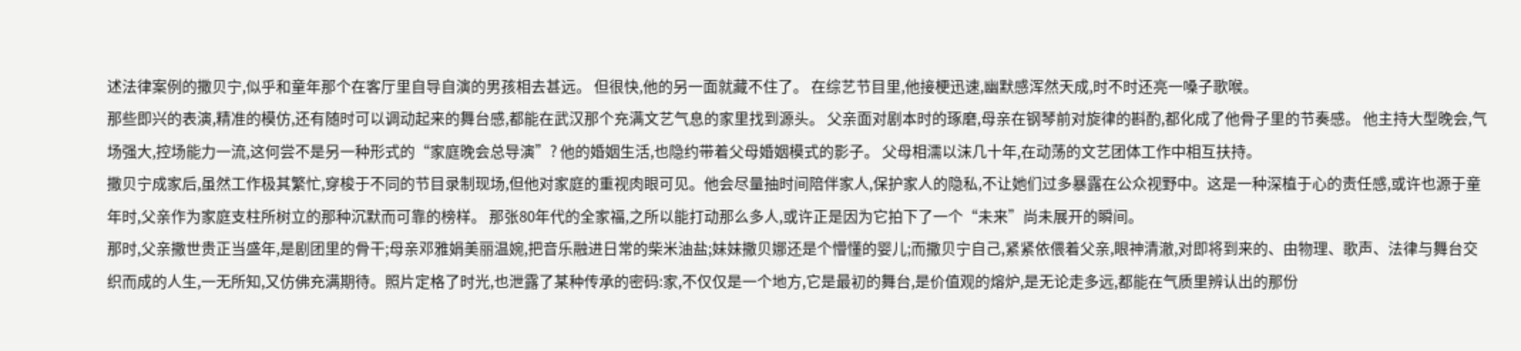述法律案例的撒贝宁,似乎和童年那个在客厅里自导自演的男孩相去甚远。 但很快,他的另一面就藏不住了。 在综艺节目里,他接梗迅速,幽默感浑然天成,时不时还亮一嗓子歌喉。
那些即兴的表演,精准的模仿,还有随时可以调动起来的舞台感,都能在武汉那个充满文艺气息的家里找到源头。 父亲面对剧本时的琢磨,母亲在钢琴前对旋律的斟酌,都化成了他骨子里的节奏感。 他主持大型晚会,气场强大,控场能力一流,这何尝不是另一种形式的“家庭晚会总导演”? 他的婚姻生活,也隐约带着父母婚姻模式的影子。 父母相濡以沫几十年,在动荡的文艺团体工作中相互扶持。
撒贝宁成家后,虽然工作极其繁忙,穿梭于不同的节目录制现场,但他对家庭的重视肉眼可见。他会尽量抽时间陪伴家人,保护家人的隐私,不让她们过多暴露在公众视野中。这是一种深植于心的责任感,或许也源于童年时,父亲作为家庭支柱所树立的那种沉默而可靠的榜样。 那张80年代的全家福,之所以能打动那么多人,或许正是因为它拍下了一个“未来”尚未展开的瞬间。
那时,父亲撒世贵正当盛年,是剧团里的骨干;母亲邓雅娟美丽温婉,把音乐融进日常的柴米油盐;妹妹撒贝娜还是个懵懂的婴儿;而撒贝宁自己,紧紧依偎着父亲,眼神清澈,对即将到来的、由物理、歌声、法律与舞台交织而成的人生,一无所知,又仿佛充满期待。照片定格了时光,也泄露了某种传承的密码:家,不仅仅是一个地方,它是最初的舞台,是价值观的熔炉,是无论走多远,都能在气质里辨认出的那份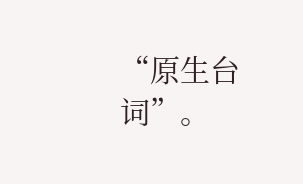“原生台词”。